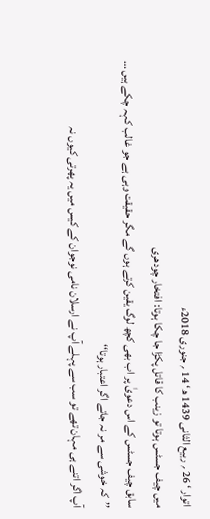اتوار ‘ 26 ؍ ربیع الثانی 1439 ھ‘ 14 ؍ جنوری 2018ء
میں چیف جسٹس ہوتا تو زینب کا قاتل پکڑا جا چکا ہوتا: افتخار چودھری
سابق چیف جسٹس کے اس دعویٰ پر اب بھی کچھ لوگ یقین کرتے ہوں گے مگر حقیقت وہی ہے جو غالب کہہ چکے ہیں … ’’کہ خوشی سے مر نہ جاتے اگر اعتبار ہوتا‘‘
آپ اگر اتنے ہی مہان تھے تو سب سے پہلے آپ نے ارسلان نامی نوجوان کے کیس میں یہ پھرتی کیوں نہ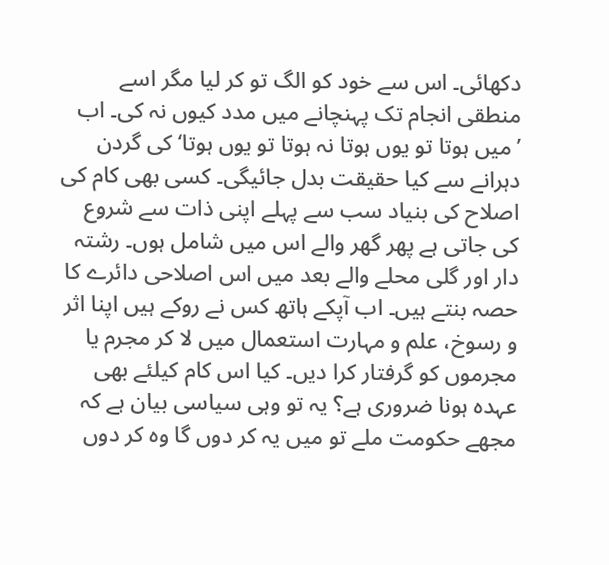دکھائی۔ اس سے خود کو الگ تو کر لیا مگر اسے منطقی انجام تک پہنچانے میں مدد کیوں نہ کی۔ اب ’میں ہوتا تو یوں ہوتا نہ ہوتا تو یوں ہوتا‘ کی گردن دہرانے سے کیا حقیقت بدل جائیگی۔ کسی بھی کام کی اصلاح کی بنیاد سب سے پہلے اپنی ذات سے شروع کی جاتی ہے پھر گھر والے اس میں شامل ہوں۔ رشتہ دار اور گلی محلے والے بعد میں اس اصلاحی دائرے کا حصہ بنتے ہیں۔ اب آپکے ہاتھ کس نے روکے ہیں اپنا اثر و رسوخ، علم و مہارت استعمال میں لا کر مجرم یا مجرموں کو گرفتار کرا دیں۔ کیا اس کام کیلئے بھی عہدہ ہونا ضروری ہے؟ یہ تو وہی سیاسی بیان ہے کہ مجھے حکومت ملے تو میں یہ کر دوں گا وہ کر دوں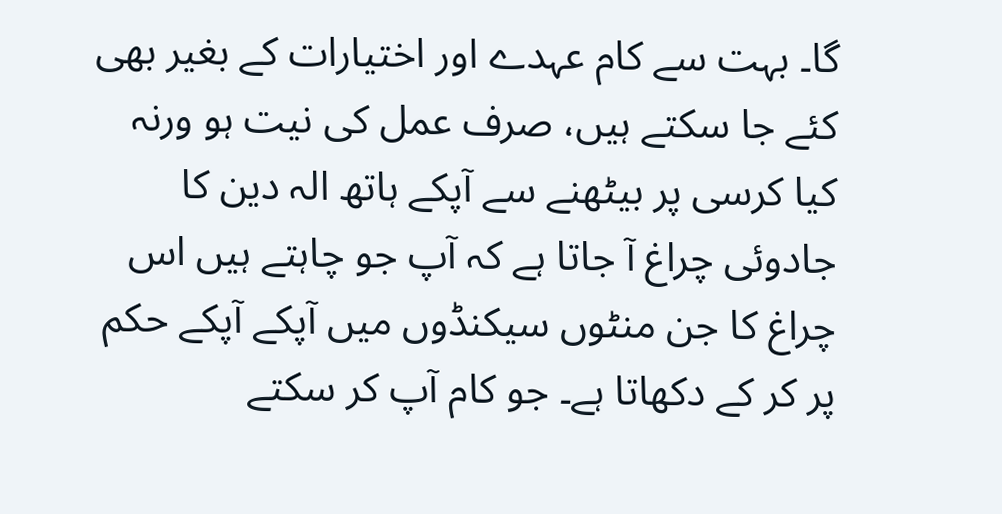گا۔ بہت سے کام عہدے اور اختیارات کے بغیر بھی کئے جا سکتے ہیں، صرف عمل کی نیت ہو ورنہ کیا کرسی پر بیٹھنے سے آپکے ہاتھ الہ دین کا جادوئی چراغ آ جاتا ہے کہ آپ جو چاہتے ہیں اس چراغ کا جن منٹوں سیکنڈوں میں آپکے آپکے حکم پر کر کے دکھاتا ہے۔ جو کام آپ کر سکتے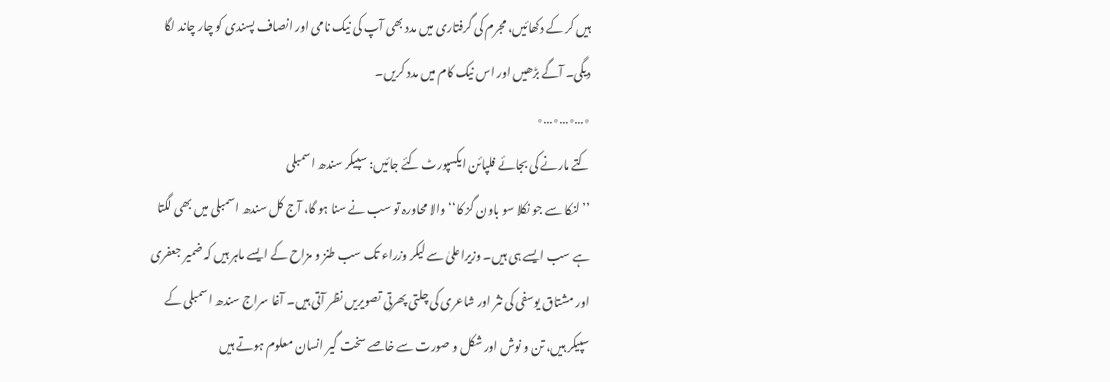ہیں کر کے دکھائیں، مجرم کی گرفتاری میں مدد بھی آپ کی نیک نامی اور انصاف پسندی کو چار چاند لگا دیگی۔ آگے بڑھیں اور اس نیک کام میں مدد کریں۔
٭…٭…٭…٭
کتے مارنے کی بجائے فلپائن ایکسپورٹ کئے جائیں: سپیکر سندھ اسمبلی
’’لنکا سے جو نکلا سو باون گز کا‘‘ والا محاورہ تو سب نے سنا ہو گا، آج کل سندھ اسمبلی میں بھی لگتا ہے سب ایسے ہی ہیں۔ وزیراعلیٰ سے لیکر وزراء تک سب طنز و مزاح کے ایسے ماہر ہیں کہ ضمیر جعفری اور مشتاق یوسفی کی نثر اور شاعری کی چلتی پھرتی تصویریں نظر آتی ہیں۔ آغا سراج سندھ اسمبلی کے سپیکر ہیں، تن و نوش اور شکل و صورت سے خاصے سخت گیر انسان معلوم ہوتے ہیں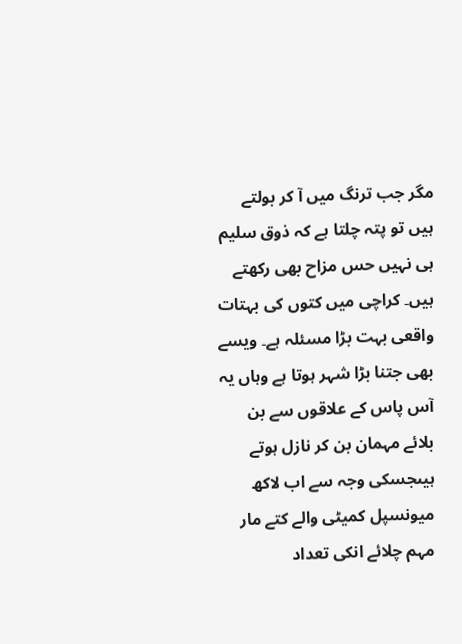مگر جب ترنگ میں آ کر بولتے ہیں تو پتہ چلتا ہے کہ ذوق سلیم ہی نہیں حس مزاح بھی رکھتے ہیں۔ کراچی میں کتوں کی بہتات واقعی بہت بڑا مسئلہ ہے۔ ویسے بھی جتنا بڑا شہر ہوتا ہے وہاں یہ آس پاس کے علاقوں سے بن بلائے مہمان بن کر نازل ہوتے ہیںجسکی وجہ سے اب لاکھ میونسپل کمیٹی والے کتے مار مہم چلائے انکی تعداد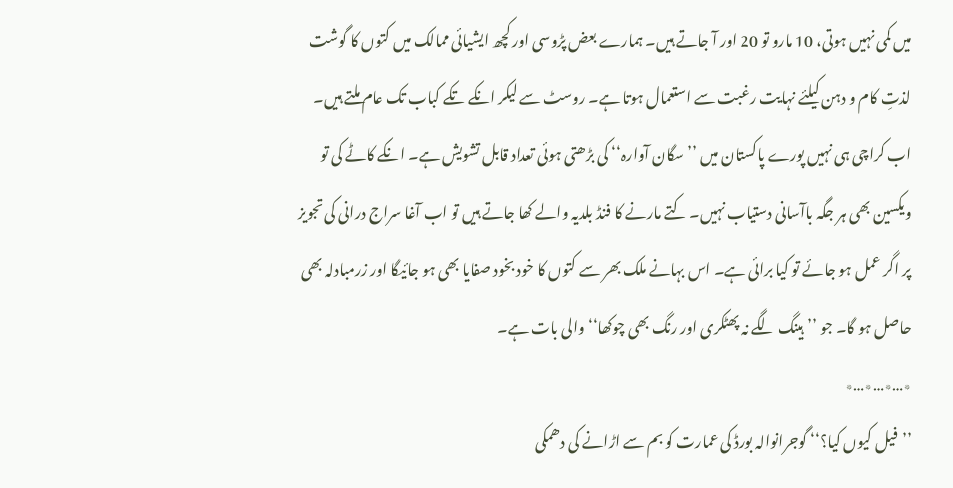میں کمی نہیں ہوتی، 10 مارو تو 20 اور آ جاتے ہیں۔ ہمارے بعض پڑوسی اور کچھ ایشیائی ممالک میں کتوں کا گوشت لذتِ کام و دہن کیلئے نہایت رغبت سے استعمال ہوتا ہے۔ روسٹ سے لیکر انکے تکے کباب تک عام ملتے ہیں۔ اب کراچی ہی نہیں پورے پاکستان میں ’’سگان آوارہ‘‘ کی بڑھتی ہوئی تعداد قابل تشویش ہے۔ انکے کاٹے کی تو ویکسین بھی ہر جگہ باآسانی دستیاب نہیں۔ کتے مارنے کا فنڈ بلدیہ والے کھا جاتے ہیں تو اب آغا سراج درانی کی تجویز پر اگر عمل ہو جائے تو کیا برائی ہے۔ اس بہانے ملک بھر سے کتوں کا خود بخود صفایا بھی ہو جائیگا اور زرمبادلہ بھی حاصل ہو گا۔ جو ’’ہینگ لگے نہ پھٹکری اور رنگ بھی چوکھا‘‘ والی بات ہے۔
٭…٭…٭…٭
’’فیل کیوں کیا؟‘‘ گوجرانوالہ بورڈ کی عمارت کو بم سے اڑانے کی دھمکی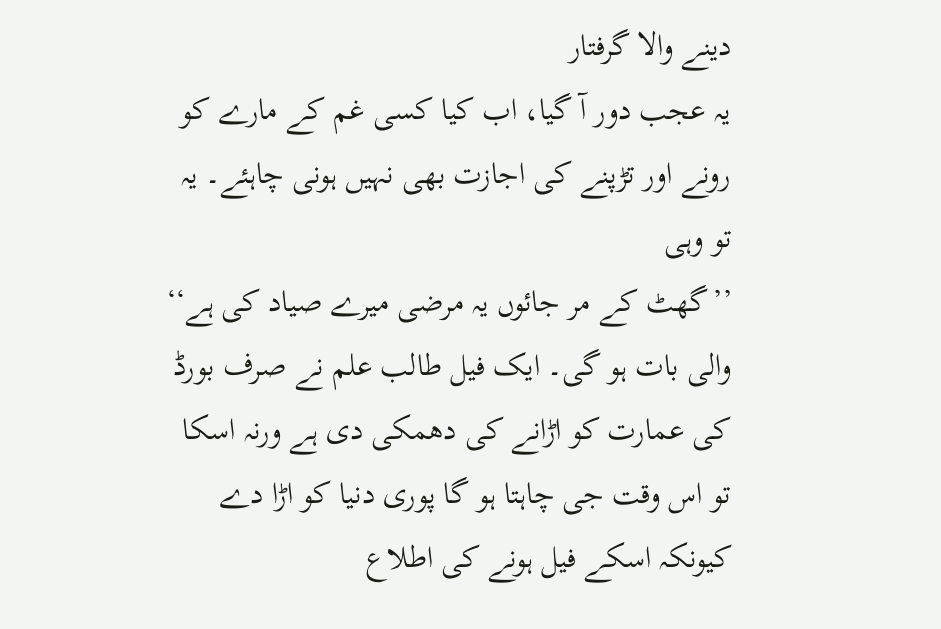دینے والا گرفتار
یہ عجب دور آ گیا، اب کیا کسی غم کے مارے کو رونے اور تڑپنے کی اجازت بھی نہیں ہونی چاہئے۔ یہ تو وہی
’’گھٹ کے مر جائوں یہ مرضی میرے صیاد کی ہے‘‘
والی بات ہو گی۔ ایک فیل طالب علم نے صرف بورڈ کی عمارت کو اڑانے کی دھمکی دی ہے ورنہ اسکا تو اس وقت جی چاہتا ہو گا پوری دنیا کو اڑا دے کیونکہ اسکے فیل ہونے کی اطلاع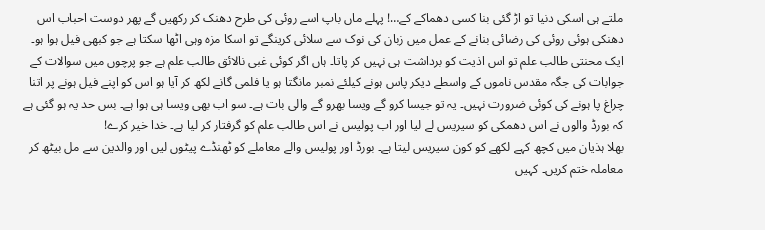ملتے ہی اسکی دنیا تو اڑ گئی بنا کسی دھماکے کے…! پہلے ماں باپ اسے روئی کی طرح دھنک کر رکھیں گے پھر دوست احباب اس دھنکی ہوئی روئی کی رضائی بنانے کے عمل میں زبان کی نوک سے سلائی کرینگے تو اسکا مزہ وہی اٹھا سکتا ہے جو کبھی فیل ہوا ہو۔ ایک محنتی طالب علم تو اس اذیت کو برداشت ہی نہیں کر پاتا۔ ہاں اگر کوئی غبی نالائق طالب علم ہے جو پرچوں میں سوالات کے جوابات کی جگہ مقدس ناموں کے واسطے دیکر پاس ہونے کیلئے نمبر مانگتا ہو یا فلمی گانے لکھ کر آیا ہو اس کو اپنے فیل ہونے پر اتنا چراغ پا ہونے کی کوئی ضرورت نہیں۔ یہ تو جیسا کرو گے ویسا بھرو گے والی بات ہے۔ سو اب بھی ویسا ہی ہوا ہے۔ بس حد یہ ہو گئی ہے کہ بورڈ والوں نے اس دھمکی کو سیریس لے لیا اور اب پولیس نے اس طالب علم کو گرفتار کر لیا ہے۔ خدا خیر کرے!
بھلا ہذیان میں کچھ کہے لکھے کو کون سیریس لیتا ہے۔ بورڈ اور پولیس والے معاملے کو ٹھنڈے پیٹوں لیں اور والدین سے مل بیٹھ کر معاملہ ختم کریں۔ کہیں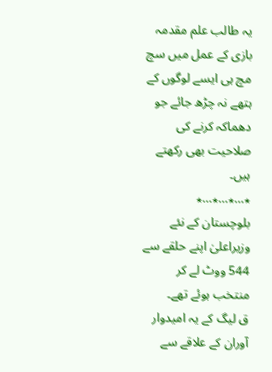یہ طالب علم مقدمہ بازی کے عمل میں سچ مچ ہی ایسے لوگوں کے ہتھے نہ چڑھ جائے جو دھماکہ کرنے کی صلاحیت بھی رکھتے ہیں۔
٭…٭…٭…٭
بلوچستان کے نئے وزیراعلیٰ اپنے حلقے سے 544 ووٹ لے کر منتخب ہوئے تھے۔
ق لیگ کے یہ امیدوار آوران کے علاقے سے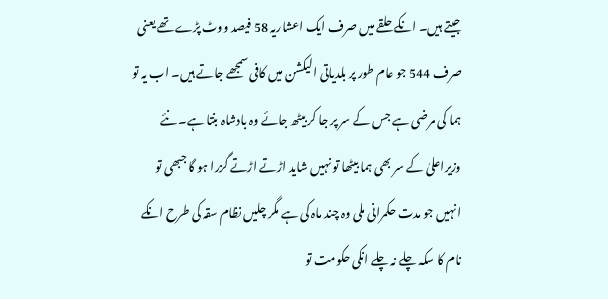جیتے ہیں۔ انکے حلقے میں صرف ایک اعشاریہ 58 فیصد ووٹ پڑے تھے یعنی صرف 544 جو عام طور پر بلدیاتی الیکشن میں کافی سمجھے جاتے ہیں۔ اب یہ تو ہما کی مرضی ہے جس کے سر پر جا کر بیٹھ جائے وہ بادشاہ بنتا ہے۔ نئے وزیراعلیٰ کے سر بھی ہما بیٹھا تو نہیں شاید اڑتے اڑتے گزرا ہو گا جبھی تو انہیں جو مدت حکمرانی ملی وہ چند ماہ کی ہے مگر چلیں نظام سقہ کی طرح انکے نام کا سکہ چلے نہ چلے انکی حکومت تو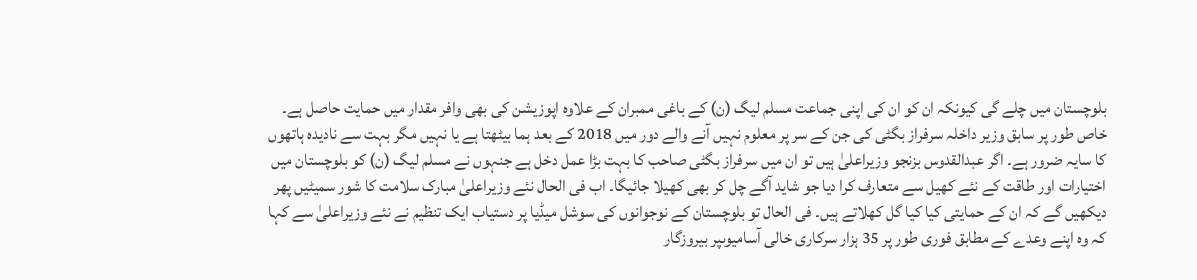بلوچستان میں چلے گی کیونکہ ان کو ان کی اپنی جماعت مسلم لیگ (ن) کے باغی ممبران کے علاوہ اپوزیشن کی بھی وافر مقدار میں حمایت حاصل ہے۔ خاص طور پر سابق وزیر داخلہ سرفراز بگٹی کی جن کے سر پر معلوم نہیں آنے والے دور میں 2018 کے بعد ہما بیٹھتا ہے یا نہیں مگر بہت سے نادیدہ ہاتھوں کا سایہ ضرور ہے۔ اگر عبدالقدوس بزنجو وزیراعلیٰ ہیں تو ان میں سرفراز بگٹی صاحب کا بہت بڑا عمل دخل ہے جنہوں نے مسلم لیگ (ن) کو بلوچستان میں اختیارات اور طاقت کے نئے کھیل سے متعارف کرا دیا جو شاید آگے چل کر بھی کھیلا جائیگا۔ اب فی الحال نئے وزیراعلیٰ مبارک سلامت کا شور سمیٹیں پھر دیکھیں گے کہ ان کے حمایتی کیا کیا گل کھلاتے ہیں۔ فی الحال تو بلوچستان کے نوجوانوں کی سوشل میڈیا پر دستیاب ایک تنظیم نے نئے وزیراعلیٰ سے کہا کہ وہ اپنے وعدے کے مطابق فوری طور پر 35 ہزار سرکاری خالی آسامیوںپر بیروزگار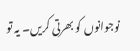نوجوانوں کو بھرتی کریں۔ یہ تو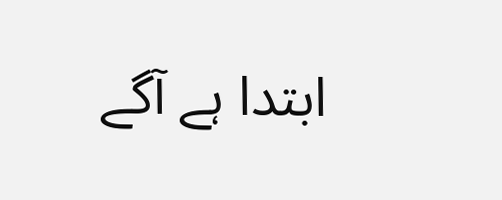ابتدا ہے آگے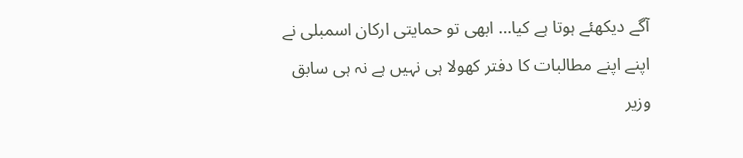آگے دیکھئے ہوتا ہے کیا… ابھی تو حمایتی ارکان اسمبلی نے اپنے اپنے مطالبات کا دفتر کھولا ہی نہیں ہے نہ ہی سابق وزیر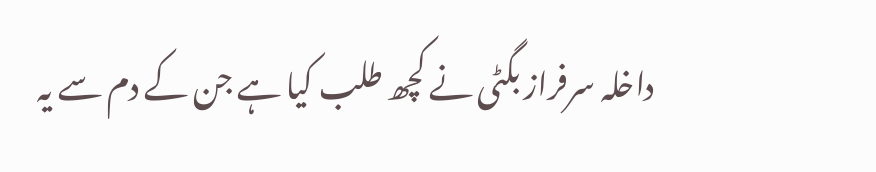داخلہ سرفراز بگٹی نے کچھ طلب کیا ہے جن کے دم سے یہ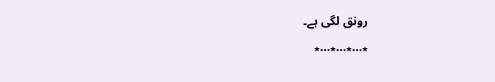رونق لگی ہے۔
٭…٭…٭…٭